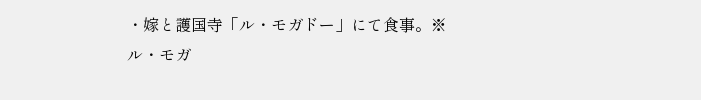・嫁と護国寺「ル・モガドー」にて食事。※ル・モガ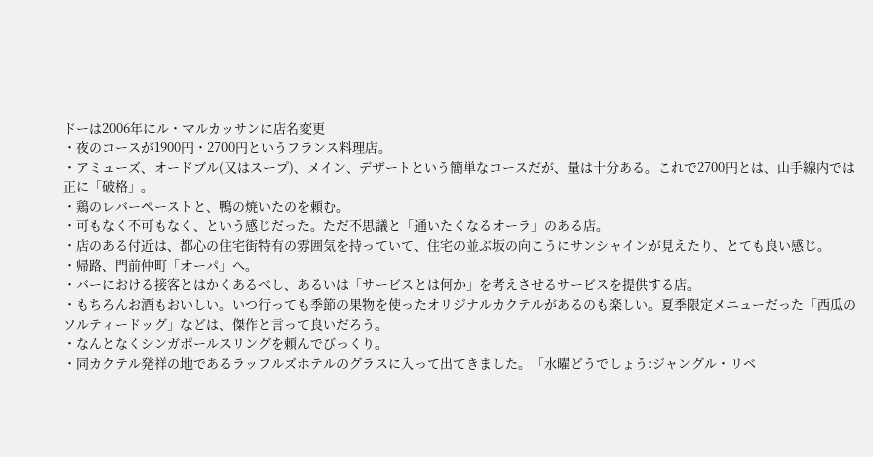ドーは2006年にル・マルカッサンに店名変更
・夜のコースが1900円・2700円というフランス料理店。
・アミューズ、オードブル(又はスープ)、メイン、デザートという簡単なコースだが、量は十分ある。これで2700円とは、山手線内では正に「破格」。
・鶏のレバーペーストと、鴨の焼いたのを頼む。
・可もなく不可もなく、という感じだった。ただ不思議と「通いたくなるオーラ」のある店。
・店のある付近は、都心の住宅街特有の雰囲気を持っていて、住宅の並ぶ坂の向こうにサンシャインが見えたり、とても良い感じ。
・帰路、門前仲町「オーパ」へ。
・バーにおける接客とはかくあるべし、あるいは「サービスとは何か」を考えさせるサービスを提供する店。
・もちろんお酒もおいしい。いつ行っても季節の果物を使ったオリジナルカクテルがあるのも楽しい。夏季限定メニューだった「西瓜のソルティードッグ」などは、傑作と言って良いだろう。
・なんとなくシンガポールスリングを頼んでびっくり。
・同カクテル発祥の地であるラッフルズホテルのグラスに入って出てきました。「水曜どうでしょう:ジャングル・リベ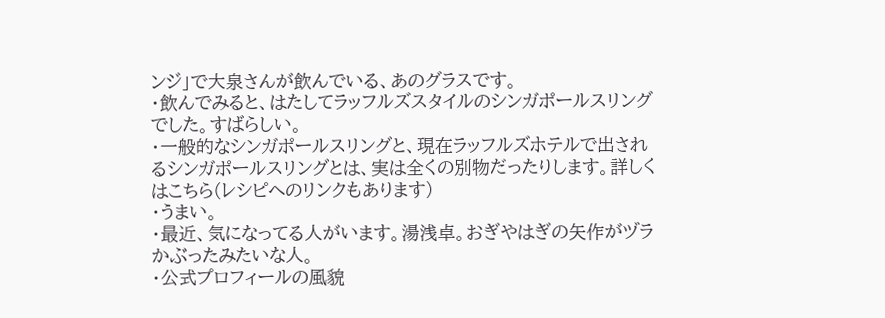ンジ」で大泉さんが飲んでいる、あのグラスです。
・飲んでみると、はたしてラッフルズスタイルのシンガポールスリングでした。すばらしい。
・一般的なシンガポールスリングと、現在ラッフルズホテルで出されるシンガポールスリングとは、実は全くの別物だったりします。詳しくはこちら(レシピへのリンクもあります)
・うまい。
・最近、気になってる人がいます。湯浅卓。おぎやはぎの矢作がヅラかぶったみたいな人。
・公式プロフィールの風貌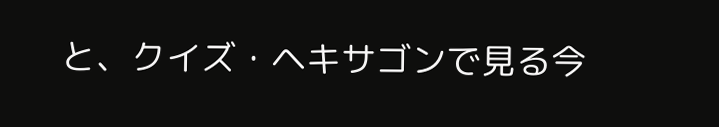と、クイズ・ヘキサゴンで見る今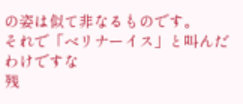の姿は似て非なるものです。
それで「ベリナーイス」と叫んだわけですな
残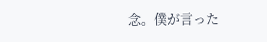念。僕が言った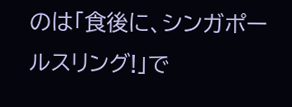のは「食後に、シンガポールスリング!」で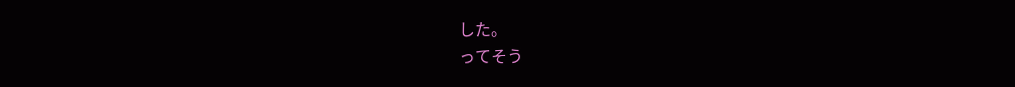した。
ってそう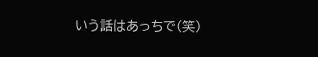いう話はあっちで(笑)